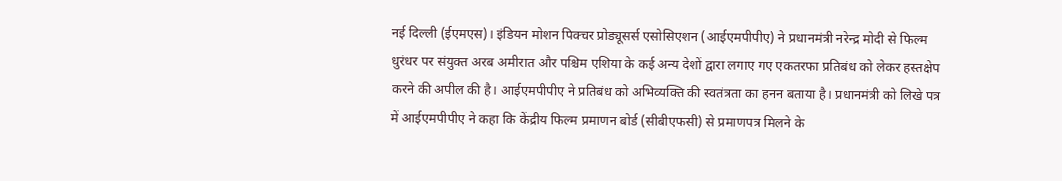नई दिल्ली (ईएमएस)। इंडियन मोशन पिक्चर प्रोड्यूसर्स एसोसिएशन (आईएमपीपीए) ने प्रधानमंत्री नरेन्द्र मोदी से फिल्म धुरंधर पर संयुक्त अरब अमीरात और पश्चिम एशिया के कई अन्य देशों द्वारा लगाए गए एकतरफा प्रतिबंध को लेकर हस्तक्षेप करने की अपील की है। आईएमपीपीए ने प्रतिबंध को अभिव्यक्ति की स्वतंत्रता का हनन बताया है। प्रधानमंत्री को लिखे पत्र में आईएमपीपीए ने कहा कि केंद्रीय फिल्म प्रमाणन बोर्ड (सीबीएफसी) से प्रमाणपत्र मिलने के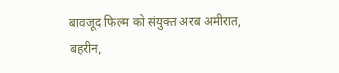बावजूद फिल्म को संयुक्त अरब अमीरात, बहरीन,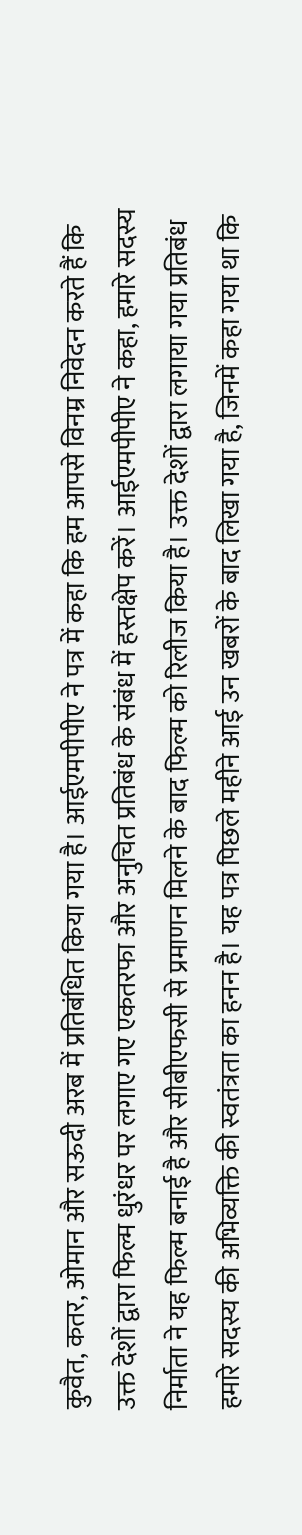कुवैत, कतर, ओमान और सऊदी अरब में प्रतिबंधित किया गया है। आईएमपीपीए ने पत्र में कहा कि हम आपसे विनम्र निवेदन करते हैं कि उक्त देशों द्वारा फिल्म धुरंधर पर लगाए गए एकतरफा और अनुचित प्रतिबंध के संबंध में हस्तक्षेप करें। आईएमपीपीए ने कहा, हमारे सदस्य निर्माता ने यह फिल्म बनाई है और सीबीएफसी से प्रमाणन मिलने के बाद फिल्म को रिलीज किया है। उक्त देशों द्वारा लगाया गया प्रतिबंध हमारे सदस्य की अभिव्यक्ति की स्वतंत्रता का हनन है। यह पत्र पिछले महीने आई उन खबरों के बाद लिखा गया है, जिनमें कहा गया था कि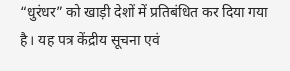“धुरंधर” को खाड़ी देशों में प्रतिबंधित कर दिया गया है। यह पत्र केंद्रीय सूचना एवं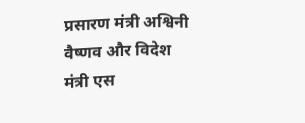प्रसारण मंत्री अश्विनी वैष्णव और विदेश मंत्री एस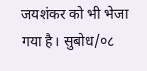जयशंकर को भी भेजा गया है। सुबोध/०८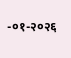-०१-२०२६